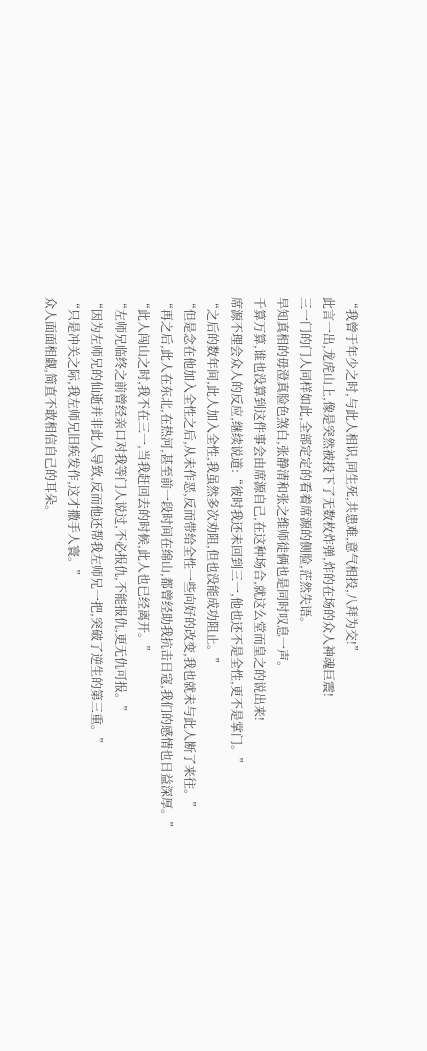“我曾于年少之时,与此人相识,同生死,共患难,意气相投,八拜为交!”
此言一出,龙虎山上,像是突然被投下了无数枚炸弹,炸的在场的众人神魂巨震!
三一门的门人同样如此,全部定定的看着席源的侧脸,茫然失语。
早知真相的毋澄真脸色煞白,张静清和张之维师徒俩也是同时叹息一声。
千算万算,谁也没算到这件事会由席源自己,在这种场合,就这么堂而皇之的说出来!
席源不理会众人的反应,继续说道:“彼时我还未回到三一,他也还不是全性,更不是掌门。”
“之后的数年间,此人加入全性,我虽然多次劝阻,但也没能成功阻止。”
“但是念在他加入全性之后,从未作恶,反而带给全性一些向好的改变,我也就未与此人断了来往。”
“再之后,此人在东北,在热河,甚至前一段时间在绵山,都曾经助我抗击日寇,我们的感情也日益深厚。”
“此人闯山之时,我不在三一,当我赶回去的时候,此人也已经离开。”
“左师兄临终之前曾经亲口对我等门人说过,不必报仇,不能报仇,更无仇可报。”
“因为左师兄的仙逝并非此人导致,反而他还帮我左师兄一把,突破了逆生的第三重。”
“只是冲关之际,我左师兄旧疾发作,这才撒手人寰。”
众人面面相觑,简直不敢相信自己的耳朵。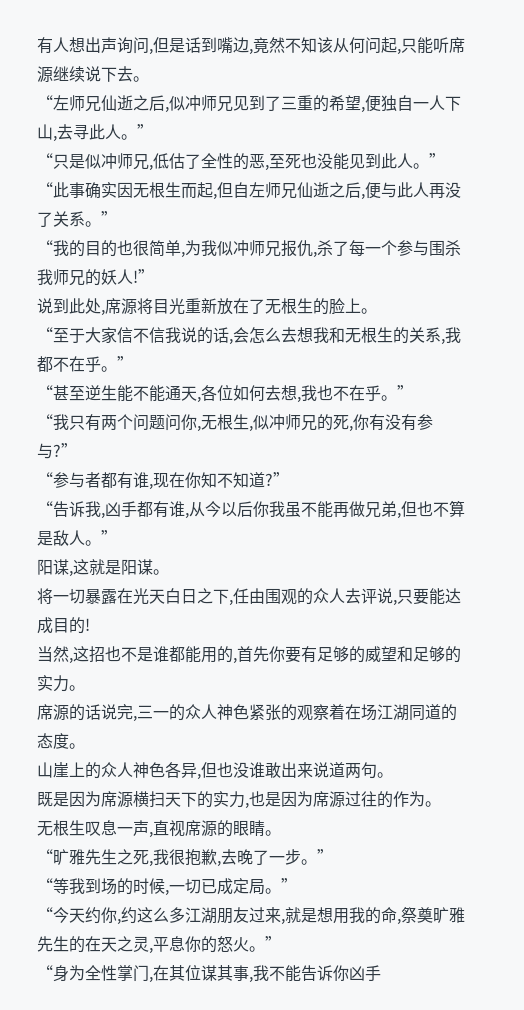有人想出声询问,但是话到嘴边,竟然不知该从何问起,只能听席源继续说下去。
“左师兄仙逝之后,似冲师兄见到了三重的希望,便独自一人下山,去寻此人。”
“只是似冲师兄,低估了全性的恶,至死也没能见到此人。”
“此事确实因无根生而起,但自左师兄仙逝之后,便与此人再没了关系。”
“我的目的也很简单,为我似冲师兄报仇,杀了每一个参与围杀我师兄的妖人!”
说到此处,席源将目光重新放在了无根生的脸上。
“至于大家信不信我说的话,会怎么去想我和无根生的关系,我都不在乎。”
“甚至逆生能不能通天,各位如何去想,我也不在乎。”
“我只有两个问题问你,无根生,似冲师兄的死,你有没有参与?”
“参与者都有谁,现在你知不知道?”
“告诉我,凶手都有谁,从今以后你我虽不能再做兄弟,但也不算是敌人。”
阳谋,这就是阳谋。
将一切暴露在光天白日之下,任由围观的众人去评说,只要能达成目的!
当然,这招也不是谁都能用的,首先你要有足够的威望和足够的实力。
席源的话说完,三一的众人神色紧张的观察着在场江湖同道的态度。
山崖上的众人神色各异,但也没谁敢出来说道两句。
既是因为席源横扫天下的实力,也是因为席源过往的作为。
无根生叹息一声,直视席源的眼睛。
“旷雅先生之死,我很抱歉,去晚了一步。”
“等我到场的时候,一切已成定局。”
“今天约你,约这么多江湖朋友过来,就是想用我的命,祭奠旷雅先生的在天之灵,平息你的怒火。”
“身为全性掌门,在其位谋其事,我不能告诉你凶手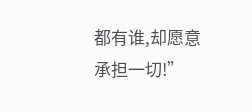都有谁,却愿意承担一切!”